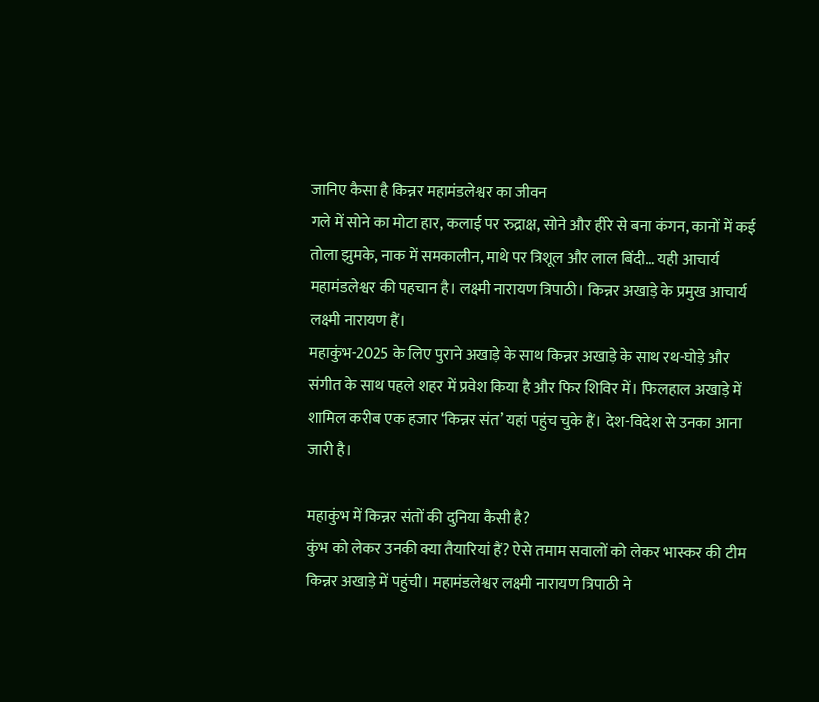जानिए कैसा है किन्नर महामंडलेश्वर का जीवन
गले में सोने का मोटा हार, कलाई पर रुद्राक्ष, सोने और हीरे से बना कंगन, कानों में कई तोला झुमके, नाक में समकालीन, माथे पर त्रिशूल और लाल बिंदी… यही आचार्य महामंडलेश्वर की पहचान है। लक्ष्मी नारायण त्रिपाठी। किन्नर अखाड़े के प्रमुख आचार्य लक्ष्मी नारायण हैं।
महाकुंभ-2025 के लिए पुराने अखाड़े के साथ किन्नर अखाड़े के साथ रथ-घोड़े और संगीत के साथ पहले शहर में प्रवेश किया है और फिर शिविर में। फिलहाल अखाड़े में शामिल करीब एक हजार ‘किन्नर संत’ यहां पहुंच चुके हैं। देश-विदेश से उनका आना जारी है।

महाकुंभ में किन्नर संतों की दुनिया कैसी है?
कुंभ को लेकर उनकी क्या तैयारियां हैं? ऐसे तमाम सवालों को लेकर भास्कर की टीम किन्नर अखाड़े में पहुंची। महामंडलेश्वर लक्ष्मी नारायण त्रिपाठी ने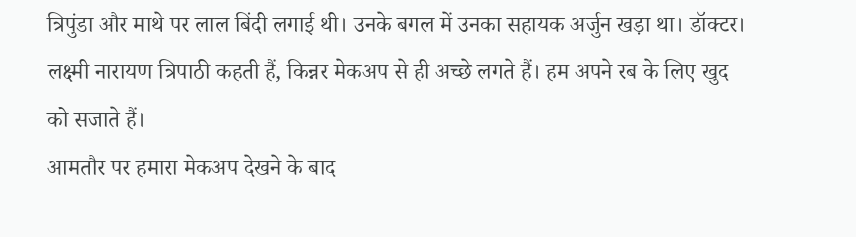त्रिपुंडा और माथे पर लाल बिंदी लगाई थी। उनके बगल में उनका सहायक अर्जुन खड़ा था। डॉक्टर। लक्ष्मी नारायण त्रिपाठी कहती हैं, किन्नर मेकअप से ही अच्छे लगते हैं। हम अपने रब के लिए खुद को सजाते हैं।
आमतौर पर हमारा मेकअप देखने के बाद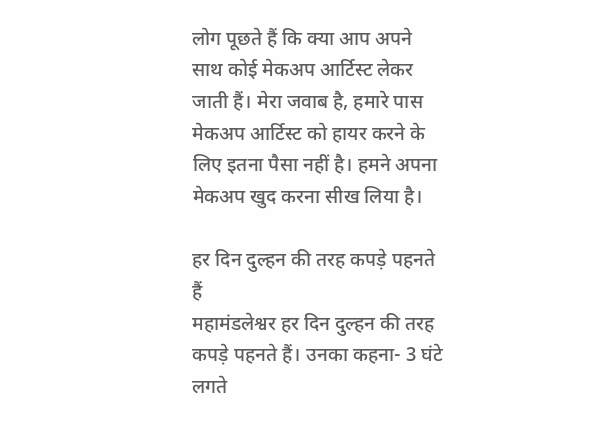लोग पूछते हैं कि क्या आप अपने साथ कोई मेकअप आर्टिस्ट लेकर जाती हैं। मेरा जवाब है, हमारे पास मेकअप आर्टिस्ट को हायर करने के लिए इतना पैसा नहीं है। हमने अपना मेकअप खुद करना सीख लिया है।

हर दिन दुल्हन की तरह कपड़े पहनते हैं
महामंडलेश्वर हर दिन दुल्हन की तरह कपड़े पहनते हैं। उनका कहना- 3 घंटे लगते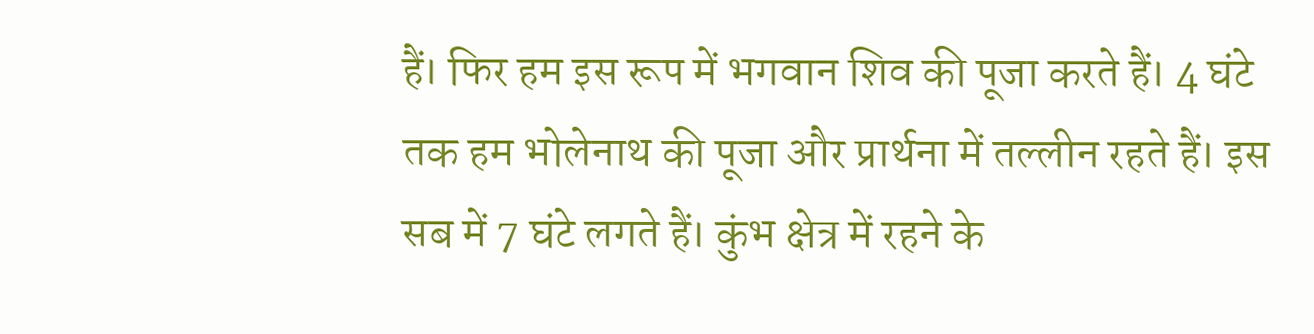हैं। फिर हम इस रूप में भगवान शिव की पूजा करते हैं। 4 घंटे तक हम भोलेनाथ की पूजा और प्रार्थना में तल्लीन रहते हैं। इस सब में 7 घंटे लगते हैं। कुंभ क्षेत्र में रहने के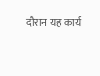दौरान यह कार्य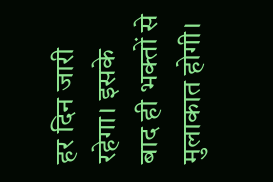हर दिन जारी रहेगा। इसके बाद ही भक्तों से मुलाकात होगी।